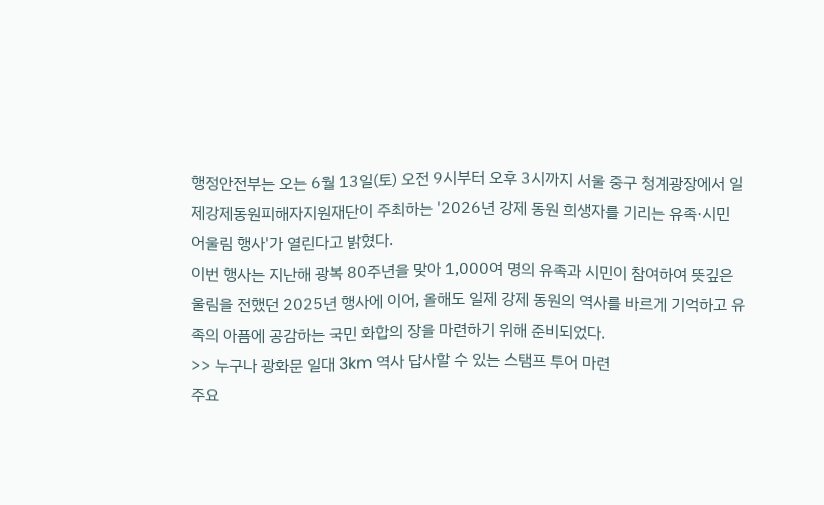행정안전부는 오는 6월 13일(토) 오전 9시부터 오후 3시까지 서울 중구 청계광장에서 일제강제동원피해자지원재단이 주최하는 '2026년 강제 동원 희생자를 기리는 유족·시민 어울림 행사'가 열린다고 밝혔다.
이번 행사는 지난해 광복 80주년을 맞아 1,000여 명의 유족과 시민이 참여하여 뜻깊은 울림을 전했던 2025년 행사에 이어, 올해도 일제 강제 동원의 역사를 바르게 기억하고 유족의 아픔에 공감하는 국민 화합의 장을 마련하기 위해 준비되었다.
>> 누구나 광화문 일대 3km 역사 답사할 수 있는 스탬프 투어 마련
주요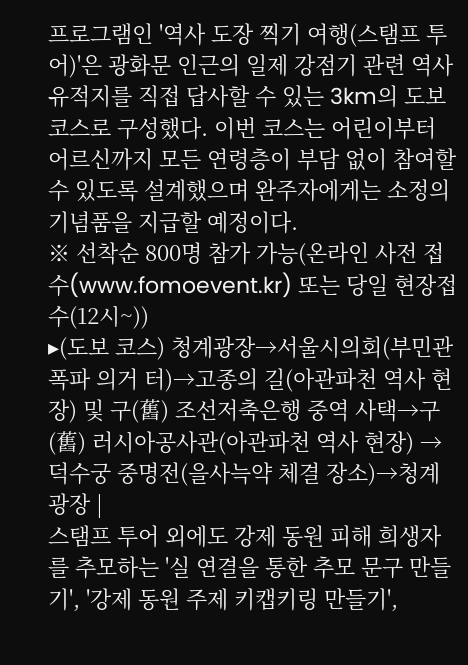프로그램인 '역사 도장 찍기 여행(스탬프 투어)'은 광화문 인근의 일제 강점기 관련 역사 유적지를 직접 답사할 수 있는 3km의 도보 코스로 구성했다. 이번 코스는 어린이부터 어르신까지 모든 연령층이 부담 없이 참여할 수 있도록 설계했으며 완주자에게는 소정의 기념품을 지급할 예정이다.
※ 선착순 800명 참가 가능(온라인 사전 접수(www.fomoevent.kr) 또는 당일 현장접수(12시~))
▸(도보 코스) 청계광장→서울시의회(부민관 폭파 의거 터)→고종의 길(아관파천 역사 현장) 및 구(舊) 조선저축은행 중역 사택→구(舊) 러시아공사관(아관파천 역사 현장) →덕수궁 중명전(을사늑약 체결 장소)→청계광장 |
스탬프 투어 외에도 강제 동원 피해 희생자를 추모하는 '실 연결을 통한 추모 문구 만들기', '강제 동원 주제 키캡키링 만들기',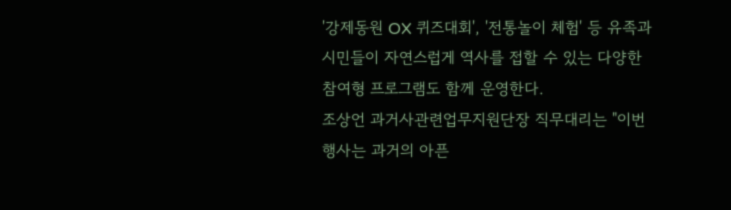'강제동원 OX 퀴즈대회', '전통놀이 체험' 등 유족과 시민들이 자연스럽게 역사를 접할 수 있는 다양한 참여형 프로그램도 함께 운영한다.
조상언 과거사관련업무지원단장 직무대리는 "이번 행사는 과거의 아픈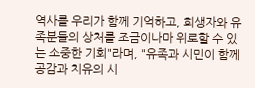역사를 우리가 함께 기억하고, 희생자와 유족분들의 상처를 조금이나마 위로할 수 있는 소중한 기회"라며, "유족과 시민이 함께 공감과 치유의 시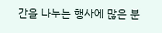간을 나누는 행사에 많은 분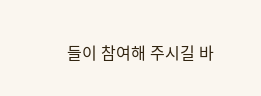들이 참여해 주시길 바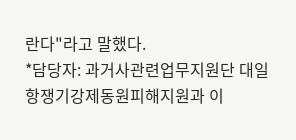란다"라고 말했다.
*담당자: 과거사관련업무지원단 대일항쟁기강제동원피해지원과 이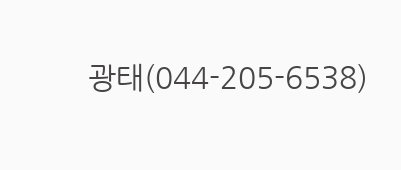광태(044-205-6538)